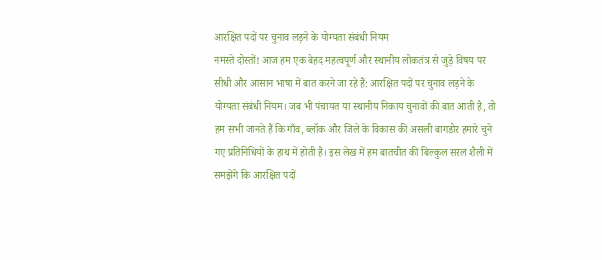आरक्षित पदों पर चुनाव लड़ने के योग्यता संबंधी नियम
नमस्ते दोस्तों! आज हम एक बेहद महत्वपूर्ण और स्थानीय लोकतंत्र से जुड़े विषय पर सीधी और आसान भाषा में बात करने जा रहे हैं: आरक्षित पदों पर चुनाव लड़ने के योग्यता संबंधी नियम। जब भी पंचायत या स्थानीय निकाय चुनावों की बात आती है, तो हम सभी जानते हैं कि गाँव, ब्लॉक और जिले के विकास की असली बागडोर हमारे चुने गए प्रतिनिधियों के हाथ में होती है। इस लेख में हम बातचीत की बिल्कुल सरल शैली में समझेंगे कि आरक्षित पदों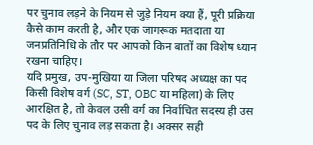पर चुनाव लड़ने के नियम से जुड़े नियम क्या हैं, पूरी प्रक्रिया कैसे काम करती है, और एक जागरूक मतदाता या जनप्रतिनिधि के तौर पर आपको किन बातों का विशेष ध्यान रखना चाहिए।
यदि प्रमुख, उप-मुखिया या जिला परिषद अध्यक्ष का पद किसी विशेष वर्ग (SC, ST, OBC या महिला) के लिए आरक्षित है, तो केवल उसी वर्ग का निर्वाचित सदस्य ही उस पद के लिए चुनाव लड़ सकता है। अक्सर सही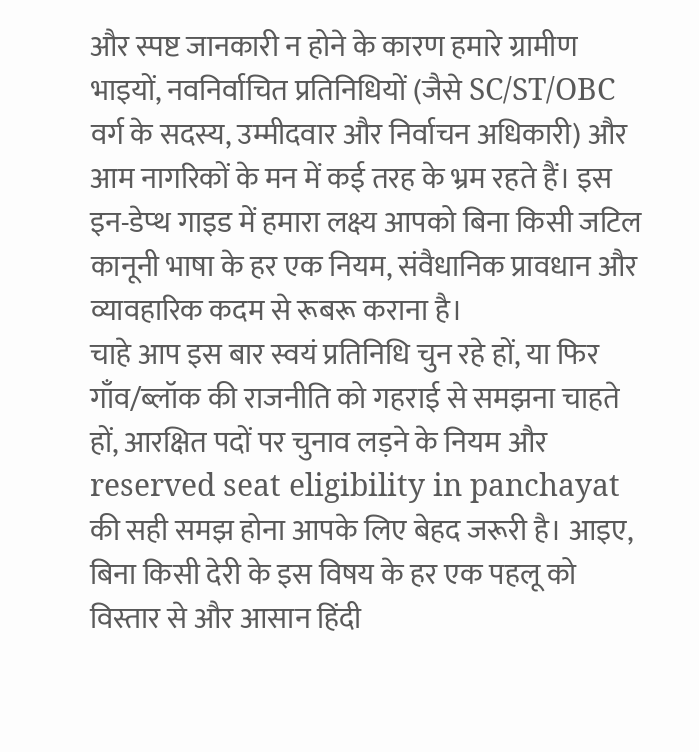और स्पष्ट जानकारी न होने के कारण हमारे ग्रामीण भाइयों, नवनिर्वाचित प्रतिनिधियों (जैसे SC/ST/OBC वर्ग के सदस्य, उम्मीदवार और निर्वाचन अधिकारी) और आम नागरिकों के मन में कई तरह के भ्रम रहते हैं। इस इन-डेप्थ गाइड में हमारा लक्ष्य आपको बिना किसी जटिल कानूनी भाषा के हर एक नियम, संवैधानिक प्रावधान और व्यावहारिक कदम से रूबरू कराना है।
चाहे आप इस बार स्वयं प्रतिनिधि चुन रहे हों, या फिर गाँव/ब्लॉक की राजनीति को गहराई से समझना चाहते हों, आरक्षित पदों पर चुनाव लड़ने के नियम और reserved seat eligibility in panchayat की सही समझ होना आपके लिए बेहद जरूरी है। आइए, बिना किसी देरी के इस विषय के हर एक पहलू को विस्तार से और आसान हिंदी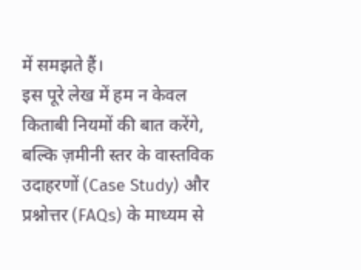में समझते हैं।
इस पूरे लेख में हम न केवल किताबी नियमों की बात करेंगे, बल्कि ज़मीनी स्तर के वास्तविक उदाहरणों (Case Study) और प्रश्नोत्तर (FAQs) के माध्यम से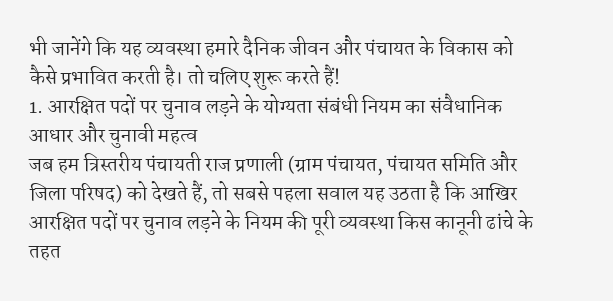भी जानेंगे कि यह व्यवस्था हमारे दैनिक जीवन और पंचायत के विकास को कैसे प्रभावित करती है। तो चलिए शुरू करते हैं!
1. आरक्षित पदों पर चुनाव लड़ने के योग्यता संबंधी नियम का संवैधानिक आधार और चुनावी महत्व
जब हम त्रिस्तरीय पंचायती राज प्रणाली (ग्राम पंचायत, पंचायत समिति और जिला परिषद) को देखते हैं, तो सबसे पहला सवाल यह उठता है कि आखिर आरक्षित पदों पर चुनाव लड़ने के नियम की पूरी व्यवस्था किस कानूनी ढांचे के तहत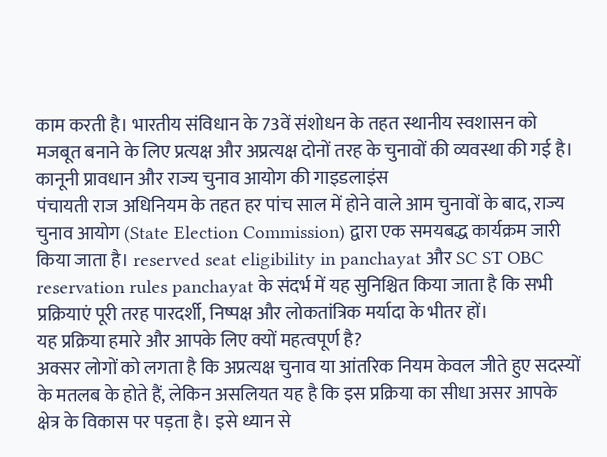काम करती है। भारतीय संविधान के 73वें संशोधन के तहत स्थानीय स्वशासन को मजबूत बनाने के लिए प्रत्यक्ष और अप्रत्यक्ष दोनों तरह के चुनावों की व्यवस्था की गई है।
कानूनी प्रावधान और राज्य चुनाव आयोग की गाइडलाइंस
पंचायती राज अधिनियम के तहत हर पांच साल में होने वाले आम चुनावों के बाद, राज्य चुनाव आयोग (State Election Commission) द्वारा एक समयबद्ध कार्यक्रम जारी किया जाता है। reserved seat eligibility in panchayat और SC ST OBC reservation rules panchayat के संदर्भ में यह सुनिश्चित किया जाता है कि सभी प्रक्रियाएं पूरी तरह पारदर्शी, निष्पक्ष और लोकतांत्रिक मर्यादा के भीतर हों।
यह प्रक्रिया हमारे और आपके लिए क्यों महत्वपूर्ण है?
अक्सर लोगों को लगता है कि अप्रत्यक्ष चुनाव या आंतरिक नियम केवल जीते हुए सदस्यों के मतलब के होते हैं, लेकिन असलियत यह है कि इस प्रक्रिया का सीधा असर आपके क्षेत्र के विकास पर पड़ता है। इसे ध्यान से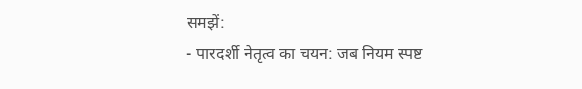समझें:
- पारदर्शी नेतृत्व का चयन: जब नियम स्पष्ट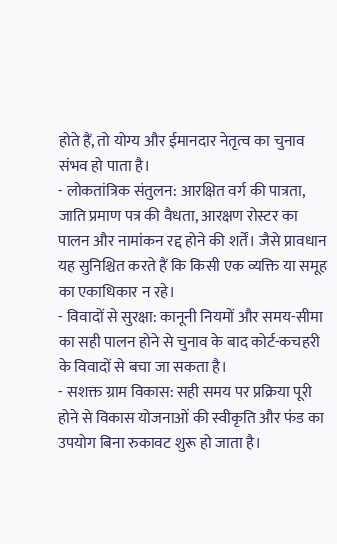होते हैं, तो योग्य और ईमानदार नेतृत्व का चुनाव संभव हो पाता है।
- लोकतांत्रिक संतुलन: आरक्षित वर्ग की पात्रता, जाति प्रमाण पत्र की वैधता, आरक्षण रोस्टर का पालन और नामांकन रद्द होने की शर्तें। जैसे प्रावधान यह सुनिश्चित करते हैं कि किसी एक व्यक्ति या समूह का एकाधिकार न रहे।
- विवादों से सुरक्षा: कानूनी नियमों और समय-सीमा का सही पालन होने से चुनाव के बाद कोर्ट-कचहरी के विवादों से बचा जा सकता है।
- सशक्त ग्राम विकास: सही समय पर प्रक्रिया पूरी होने से विकास योजनाओं की स्वीकृति और फंड का उपयोग बिना रुकावट शुरू हो जाता है।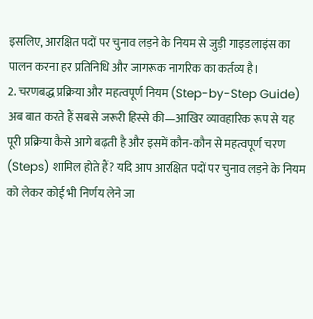इसलिए, आरक्षित पदों पर चुनाव लड़ने के नियम से जुड़ी गाइडलाइंस का पालन करना हर प्रतिनिधि और जागरूक नागरिक का कर्तव्य है।
2. चरणबद्ध प्रक्रिया और महत्वपूर्ण नियम (Step-by-Step Guide)
अब बात करते हैं सबसे जरूरी हिस्से की—आखिर व्यावहारिक रूप से यह पूरी प्रक्रिया कैसे आगे बढ़ती है और इसमें कौन-कौन से महत्वपूर्ण चरण (Steps) शामिल होते हैं? यदि आप आरक्षित पदों पर चुनाव लड़ने के नियम को लेकर कोई भी निर्णय लेने जा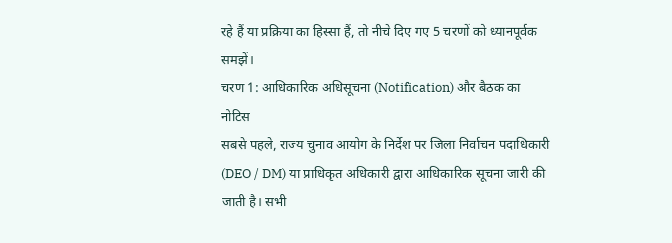रहे हैं या प्रक्रिया का हिस्सा हैं, तो नीचे दिए गए 5 चरणों को ध्यानपूर्वक समझें।
चरण 1: आधिकारिक अधिसूचना (Notification) और बैठक का नोटिस
सबसे पहले, राज्य चुनाव आयोग के निर्देश पर जिला निर्वाचन पदाधिकारी (DEO / DM) या प्राधिकृत अधिकारी द्वारा आधिकारिक सूचना जारी की जाती है। सभी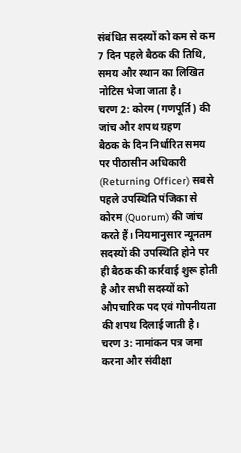संबंधित सदस्यों को कम से कम 7 दिन पहले बैठक की तिथि, समय और स्थान का लिखित नोटिस भेजा जाता है।
चरण 2: कोरम (गणपूर्ति) की जांच और शपथ ग्रहण
बैठक के दिन निर्धारित समय पर पीठासीन अधिकारी (Returning Officer) सबसे पहले उपस्थिति पंजिका से कोरम (Quorum) की जांच करते हैं। नियमानुसार न्यूनतम सदस्यों की उपस्थिति होने पर ही बैठक की कार्रवाई शुरू होती है और सभी सदस्यों को औपचारिक पद एवं गोपनीयता की शपथ दिलाई जाती है।
चरण 3: नामांकन पत्र जमा करना और संवीक्षा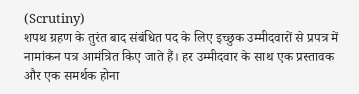(Scrutiny)
शपथ ग्रहण के तुरंत बाद संबंधित पद के लिए इच्छुक उम्मीदवारों से प्रपत्र में नामांकन पत्र आमंत्रित किए जाते हैं। हर उम्मीदवार के साथ एक प्रस्तावक और एक समर्थक होना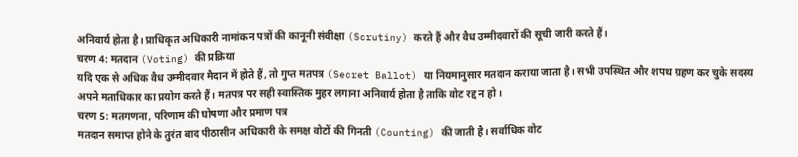अनिवार्य होता है। प्राधिकृत अधिकारी नामांकन पत्रों की कानूनी संवीक्षा (Scrutiny) करते हैं और वैध उम्मीदवारों की सूची जारी करते हैं।
चरण 4: मतदान (Voting) की प्रक्रिया
यदि एक से अधिक वैध उम्मीदवार मैदान में होते हैं, तो गुप्त मतपत्र (Secret Ballot) या नियमानुसार मतदान कराया जाता है। सभी उपस्थित और शपथ ग्रहण कर चुके सदस्य अपने मताधिकार का प्रयोग करते हैं। मतपत्र पर सही स्वास्तिक मुहर लगाना अनिवार्य होता है ताकि वोट रद्द न हो।
चरण 5: मतगणना, परिणाम की घोषणा और प्रमाण पत्र
मतदान समाप्त होने के तुरंत बाद पीठासीन अधिकारी के समक्ष वोटों की गिनती (Counting) की जाती है। सर्वाधिक वोट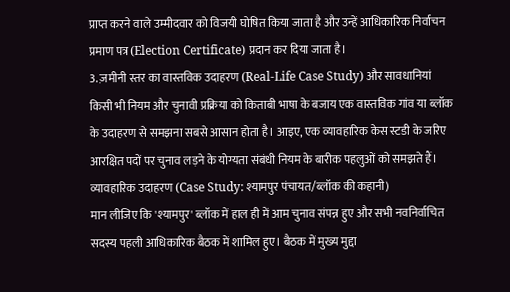प्राप्त करने वाले उम्मीदवार को विजयी घोषित किया जाता है और उन्हें आधिकारिक निर्वाचन प्रमाण पत्र (Election Certificate) प्रदान कर दिया जाता है।
3. ज़मीनी स्तर का वास्तविक उदाहरण (Real-Life Case Study) और सावधानियां
किसी भी नियम और चुनावी प्रक्रिया को किताबी भाषा के बजाय एक वास्तविक गांव या ब्लॉक के उदाहरण से समझना सबसे आसान होता है। आइए, एक व्यावहारिक केस स्टडी के जरिए आरक्षित पदों पर चुनाव लड़ने के योग्यता संबंधी नियम के बारीक पहलुओं को समझते हैं।
व्यावहारिक उदाहरण (Case Study: श्यामपुर पंचायत/ब्लॉक की कहानी)
मान लीजिए कि 'श्यामपुर' ब्लॉक में हाल ही में आम चुनाव संपन्न हुए और सभी नवनिर्वाचित सदस्य पहली आधिकारिक बैठक में शामिल हुए। बैठक में मुख्य मुद्दा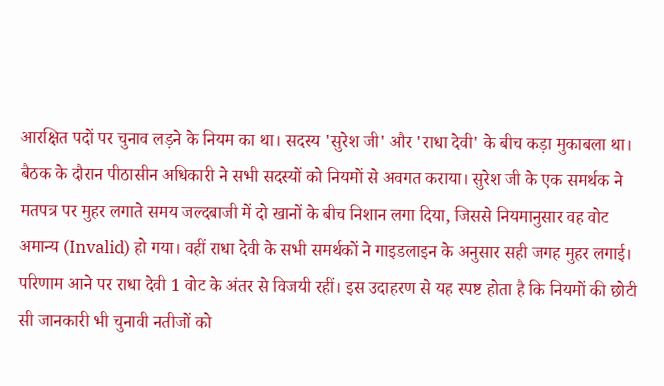आरक्षित पदों पर चुनाव लड़ने के नियम का था। सदस्य 'सुरेश जी' और 'राधा देवी' के बीच कड़ा मुकाबला था।
बैठक के दौरान पीठासीन अधिकारी ने सभी सदस्यों को नियमों से अवगत कराया। सुरेश जी के एक समर्थक ने मतपत्र पर मुहर लगाते समय जल्दबाजी में दो खानों के बीच निशान लगा दिया, जिससे नियमानुसार वह वोट अमान्य (Invalid) हो गया। वहीं राधा देवी के सभी समर्थकों ने गाइडलाइन के अनुसार सही जगह मुहर लगाई। परिणाम आने पर राधा देवी 1 वोट के अंतर से विजयी रहीं। इस उदाहरण से यह स्पष्ट होता है कि नियमों की छोटी सी जानकारी भी चुनावी नतीजों को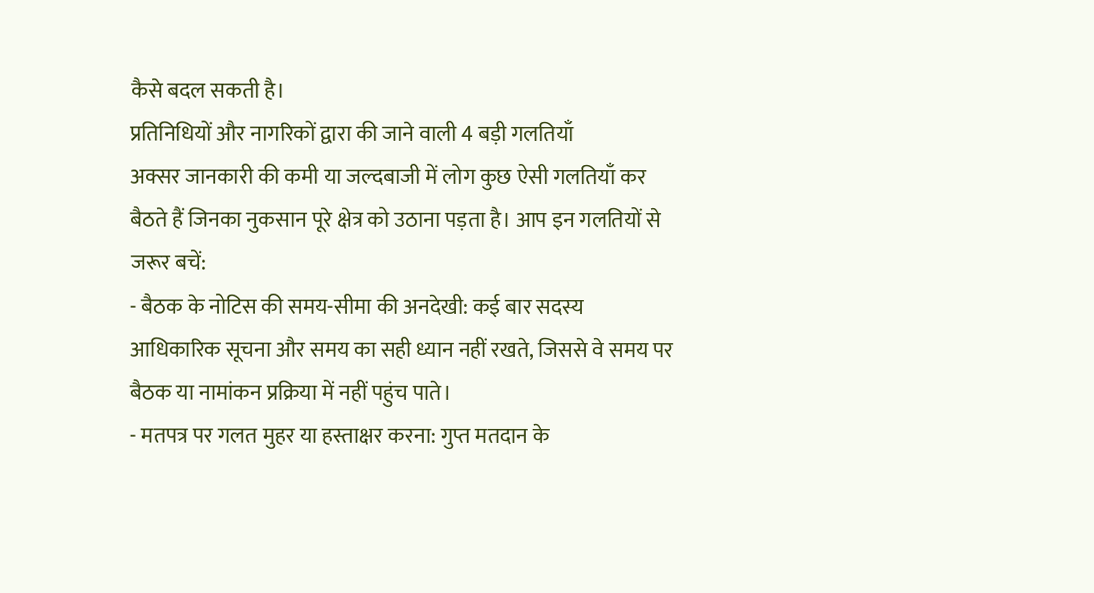कैसे बदल सकती है।
प्रतिनिधियों और नागरिकों द्वारा की जाने वाली 4 बड़ी गलतियाँ
अक्सर जानकारी की कमी या जल्दबाजी में लोग कुछ ऐसी गलतियाँ कर बैठते हैं जिनका नुकसान पूरे क्षेत्र को उठाना पड़ता है। आप इन गलतियों से जरूर बचें:
- बैठक के नोटिस की समय-सीमा की अनदेखी: कई बार सदस्य आधिकारिक सूचना और समय का सही ध्यान नहीं रखते, जिससे वे समय पर बैठक या नामांकन प्रक्रिया में नहीं पहुंच पाते।
- मतपत्र पर गलत मुहर या हस्ताक्षर करना: गुप्त मतदान के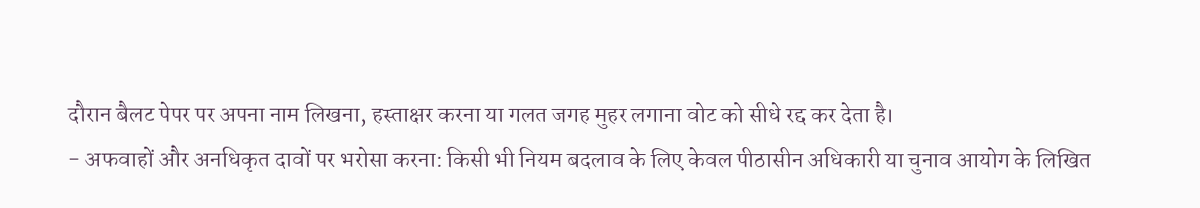दौरान बैलट पेपर पर अपना नाम लिखना, हस्ताक्षर करना या गलत जगह मुहर लगाना वोट को सीधे रद्द कर देता है।
- अफवाहों और अनधिकृत दावों पर भरोसा करना: किसी भी नियम बदलाव के लिए केवल पीठासीन अधिकारी या चुनाव आयोग के लिखित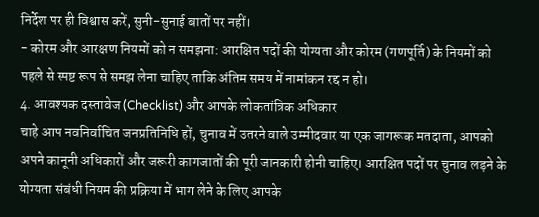निर्देश पर ही विश्वास करें, सुनी-सुनाई बातों पर नहीं।
- कोरम और आरक्षण नियमों को न समझना: आरक्षित पदों की योग्यता और कोरम (गणपूर्ति) के नियमों को पहले से स्पष्ट रूप से समझ लेना चाहिए ताकि अंतिम समय में नामांकन रद्द न हो।
4. आवश्यक दस्तावेज (Checklist) और आपके लोकतांत्रिक अधिकार
चाहे आप नवनिर्वाचित जनप्रतिनिधि हों, चुनाव में उतरने वाले उम्मीदवार या एक जागरूक मतदाता, आपको अपने कानूनी अधिकारों और जरूरी कागजातों की पूरी जानकारी होनी चाहिए। आरक्षित पदों पर चुनाव लड़ने के योग्यता संबंधी नियम की प्रक्रिया में भाग लेने के लिए आपके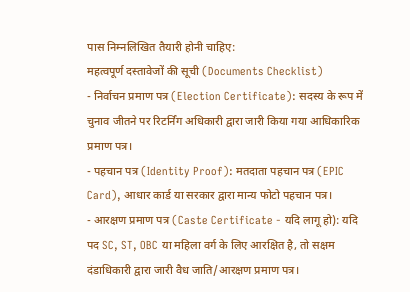पास निम्नलिखित तैयारी होनी चाहिए:
महत्वपूर्ण दस्तावेजों की सूची (Documents Checklist)
- निर्वाचन प्रमाण पत्र (Election Certificate): सदस्य के रूप में चुनाव जीतने पर रिटर्निंग अधिकारी द्वारा जारी किया गया आधिकारिक प्रमाण पत्र।
- पहचान पत्र (Identity Proof): मतदाता पहचान पत्र (EPIC Card), आधार कार्ड या सरकार द्वारा मान्य फोटो पहचान पत्र।
- आरक्षण प्रमाण पत्र (Caste Certificate - यदि लागू हो): यदि पद SC, ST, OBC या महिला वर्ग के लिए आरक्षित है, तो सक्षम दंडाधिकारी द्वारा जारी वैध जाति/आरक्षण प्रमाण पत्र।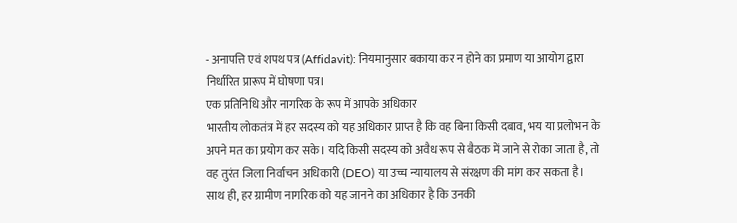- अनापत्ति एवं शपथ पत्र (Affidavit): नियमानुसार बकाया कर न होने का प्रमाण या आयोग द्वारा निर्धारित प्रारूप में घोषणा पत्र।
एक प्रतिनिधि और नागरिक के रूप में आपके अधिकार
भारतीय लोकतंत्र में हर सदस्य को यह अधिकार प्राप्त है कि वह बिना किसी दबाव, भय या प्रलोभन के अपने मत का प्रयोग कर सके। यदि किसी सदस्य को अवैध रूप से बैठक में जाने से रोका जाता है, तो वह तुरंत जिला निर्वाचन अधिकारी (DEO) या उच्च न्यायालय से संरक्षण की मांग कर सकता है। साथ ही, हर ग्रामीण नागरिक को यह जानने का अधिकार है कि उनकी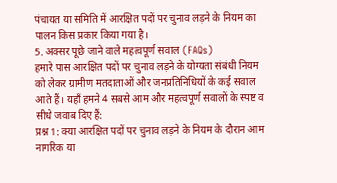पंचायत या समिति में आरक्षित पदों पर चुनाव लड़ने के नियम का पालन किस प्रकार किया गया है।
5. अक्सर पूछे जाने वाले महत्वपूर्ण सवाल (FAQs)
हमारे पास आरक्षित पदों पर चुनाव लड़ने के योग्यता संबंधी नियम को लेकर ग्रामीण मतदाताओं और जनप्रतिनिधियों के कई सवाल आते हैं। यहाँ हमने 4 सबसे आम और महत्वपूर्ण सवालों के स्पष्ट व सीधे जवाब दिए हैं:
प्रश्न 1: क्या आरक्षित पदों पर चुनाव लड़ने के नियम के दौरान आम नागरिक या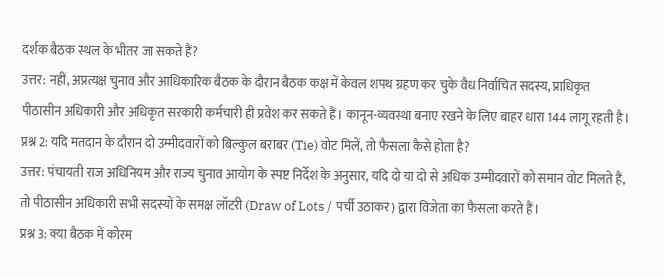दर्शक बैठक स्थल के भीतर जा सकते हैं?
उत्तर: नहीं, अप्रत्यक्ष चुनाव और आधिकारिक बैठक के दौरान बैठक कक्ष में केवल शपथ ग्रहण कर चुके वैध निर्वाचित सदस्य, प्राधिकृत पीठासीन अधिकारी और अधिकृत सरकारी कर्मचारी ही प्रवेश कर सकते हैं। कानून-व्यवस्था बनाए रखने के लिए बाहर धारा 144 लागू रहती है।
प्रश्न 2: यदि मतदान के दौरान दो उम्मीदवारों को बिल्कुल बराबर (Tie) वोट मिलें, तो फैसला कैसे होता है?
उत्तर: पंचायती राज अधिनियम और राज्य चुनाव आयोग के स्पष्ट निर्देश के अनुसार, यदि दो या दो से अधिक उम्मीदवारों को समान वोट मिलते हैं, तो पीठासीन अधिकारी सभी सदस्यों के समक्ष लॉटरी (Draw of Lots / पर्ची उठाकर) द्वारा विजेता का फैसला करते हैं।
प्रश्न 3: क्या बैठक में कोरम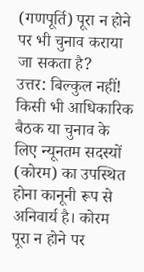(गणपूर्ति) पूरा न होने पर भी चुनाव कराया जा सकता है?
उत्तर: बिल्कुल नहीं! किसी भी आधिकारिक बैठक या चुनाव के लिए न्यूनतम सदस्यों (कोरम) का उपस्थित होना कानूनी रूप से अनिवार्य है। कोरम पूरा न होने पर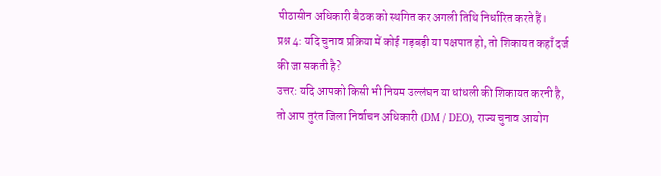पीठासीन अधिकारी बैठक को स्थगित कर अगली तिथि निर्धारित करते हैं।
प्रश्न 4: यदि चुनाव प्रक्रिया में कोई गड़बड़ी या पक्षपात हो, तो शिकायत कहाँ दर्ज की जा सकती है?
उत्तर: यदि आपको किसी भी नियम उल्लंघन या धांधली की शिकायत करनी है, तो आप तुरंत जिला निर्वाचन अधिकारी (DM / DEO), राज्य चुनाव आयोग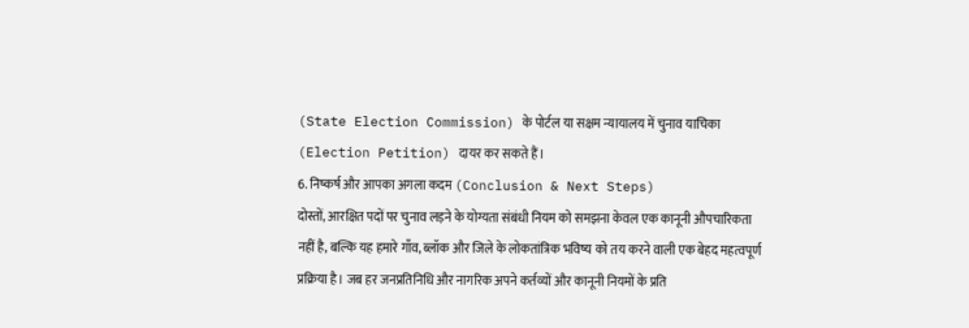(State Election Commission) के पोर्टल या सक्षम न्यायालय में चुनाव याचिका (Election Petition) दायर कर सकते हैं।
6. निष्कर्ष और आपका अगला कदम (Conclusion & Next Steps)
दोस्तों, आरक्षित पदों पर चुनाव लड़ने के योग्यता संबंधी नियम को समझना केवल एक कानूनी औपचारिकता नहीं है, बल्कि यह हमारे गाँव, ब्लॉक और जिले के लोकतांत्रिक भविष्य को तय करने वाली एक बेहद महत्वपूर्ण प्रक्रिया है। जब हर जनप्रतिनिधि और नागरिक अपने कर्तव्यों और कानूनी नियमों के प्रति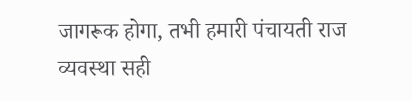जागरूक होगा, तभी हमारी पंचायती राज व्यवस्था सही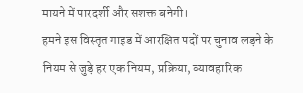मायने में पारदर्शी और सशक्त बनेगी।
हमने इस विस्तृत गाइड में आरक्षित पदों पर चुनाव लड़ने के नियम से जुड़े हर एक नियम, प्रक्रिया, व्यावहारिक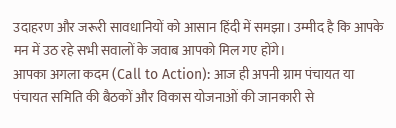उदाहरण और जरूरी सावधानियों को आसान हिंदी में समझा। उम्मीद है कि आपके मन में उठ रहे सभी सवालों के जवाब आपको मिल गए होंगे।
आपका अगला कदम (Call to Action): आज ही अपनी ग्राम पंचायत या पंचायत समिति की बैठकों और विकास योजनाओं की जानकारी से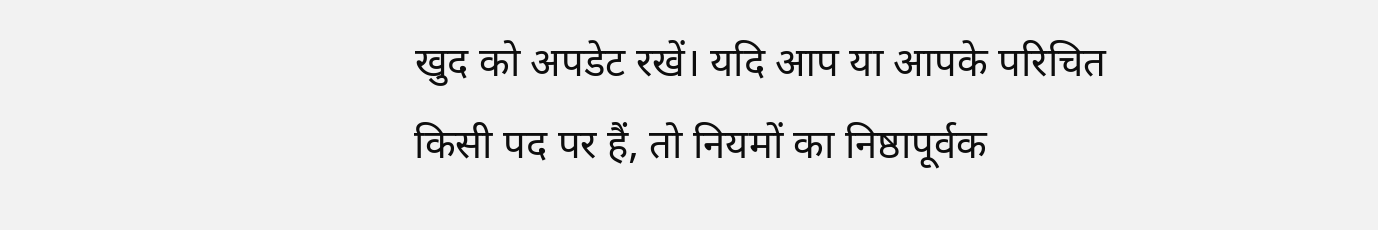खुद को अपडेट रखें। यदि आप या आपके परिचित किसी पद पर हैं, तो नियमों का निष्ठापूर्वक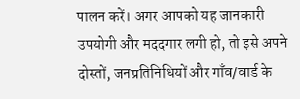पालन करें। अगर आपको यह जानकारी उपयोगी और मददगार लगी हो, तो इसे अपने दोस्तों, जनप्रतिनिधियों और गाँव/वार्ड के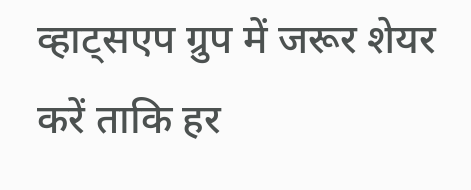व्हाट्सएप ग्रुप में जरूर शेयर करें ताकि हर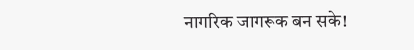नागरिक जागरूक बन सके!